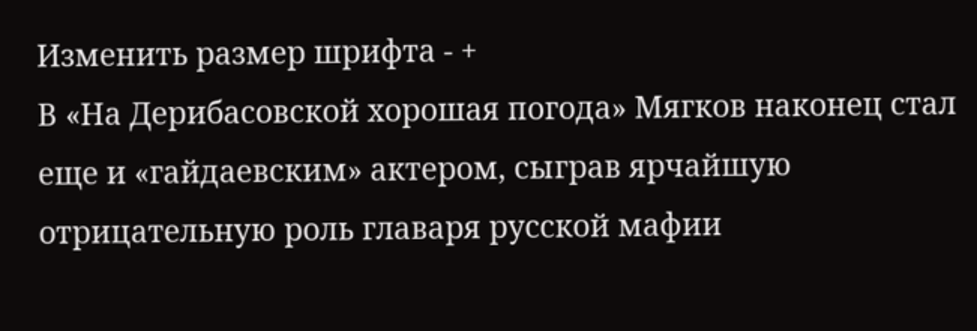Изменить размер шрифта - +
В «На Дерибасовской хорошая погода» Мягков наконец стал еще и «гайдаевским» актером, сыграв ярчайшую отрицательную роль главаря русской мафии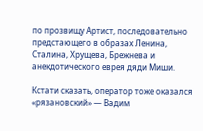по прозвищу Артист, последовательно предстающего в образах Ленина, Сталина, Хрущева, Брежнева и анекдотического еврея дяди Миши.

Кстати сказать, оператор тоже оказался «рязановский» — Вадим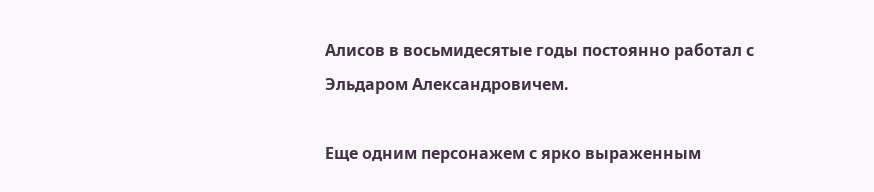Алисов в восьмидесятые годы постоянно работал с Эльдаром Александровичем.

Еще одним персонажем с ярко выраженным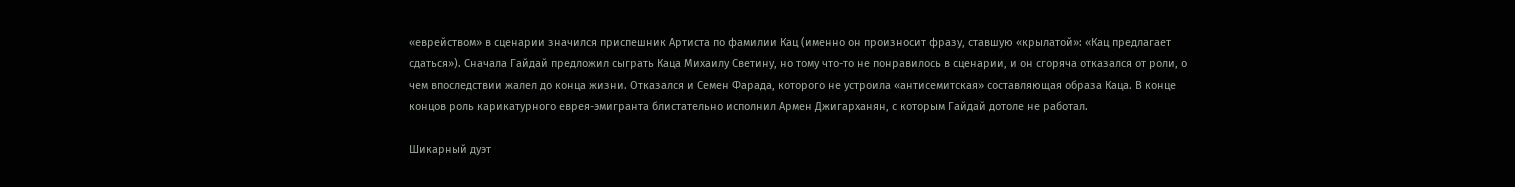«еврейством» в сценарии значился приспешник Артиста по фамилии Кац (именно он произносит фразу, ставшую «крылатой»: «Кац предлагает сдаться»). Сначала Гайдай предложил сыграть Каца Михаилу Светину, но тому что-то не понравилось в сценарии, и он сгоряча отказался от роли, о чем впоследствии жалел до конца жизни. Отказался и Семен Фарада, которого не устроила «антисемитская» составляющая образа Каца. В конце концов роль карикатурного еврея-эмигранта блистательно исполнил Армен Джигарханян, с которым Гайдай дотоле не работал.

Шикарный дуэт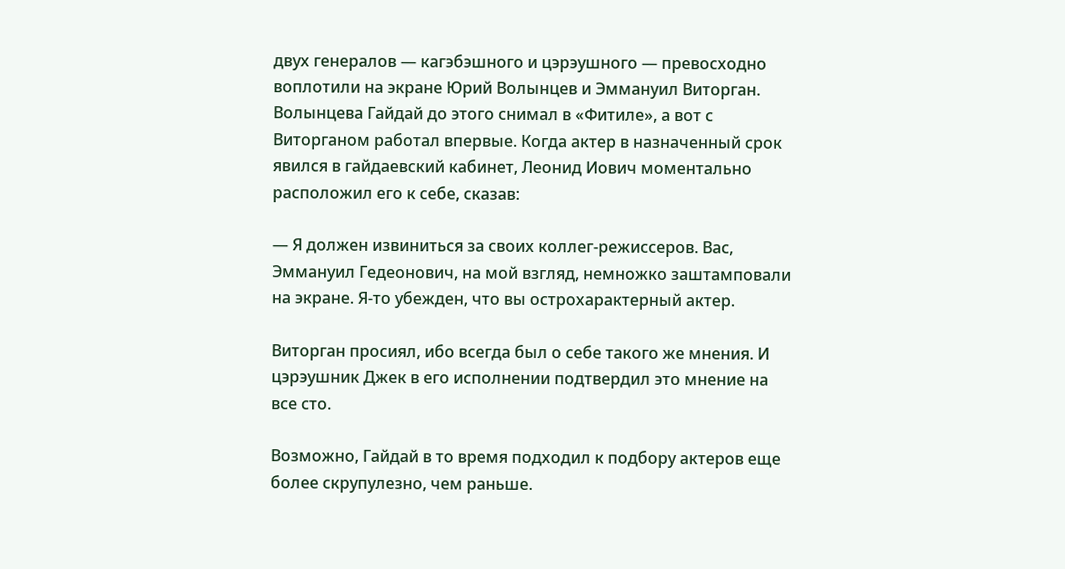двух генералов — кагэбэшного и цэрэушного — превосходно воплотили на экране Юрий Волынцев и Эммануил Виторган. Волынцева Гайдай до этого снимал в «Фитиле», а вот с Виторганом работал впервые. Когда актер в назначенный срок явился в гайдаевский кабинет, Леонид Иович моментально расположил его к себе, сказав:

— Я должен извиниться за своих коллег-режиссеров. Вас, Эммануил Гедеонович, на мой взгляд, немножко заштамповали на экране. Я-то убежден, что вы острохарактерный актер.

Виторган просиял, ибо всегда был о себе такого же мнения. И цэрэушник Джек в его исполнении подтвердил это мнение на все сто.

Возможно, Гайдай в то время подходил к подбору актеров еще более скрупулезно, чем раньше.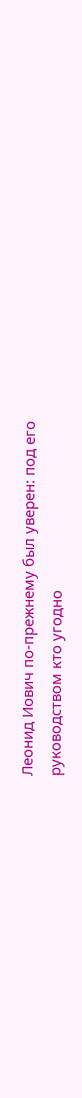Леонид Иович по-прежнему был уверен: под его руководством кто угодно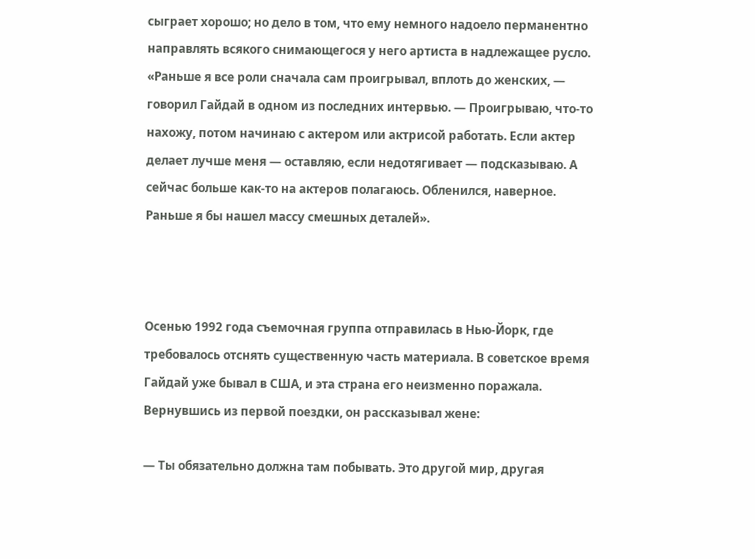сыграет хорошо; но дело в том, что ему немного надоело перманентно направлять всякого снимающегося у него артиста в надлежащее русло. «Раньше я все роли сначала сам проигрывал, вплоть до женских, — говорил Гайдай в одном из последних интервью. — Проигрываю, что-то нахожу, потом начинаю с актером или актрисой работать. Если актер делает лучше меня — оставляю, если недотягивает — подсказываю. А сейчас больше как-то на актеров полагаюсь. Обленился, наверное. Раньше я бы нашел массу смешных деталей».



Осенью 1992 года съемочная группа отправилась в Нью-Йорк, где требовалось отснять существенную часть материала. В советское время Гайдай уже бывал в США, и эта страна его неизменно поражала. Вернувшись из первой поездки, он рассказывал жене:

— Ты обязательно должна там побывать. Это другой мир, другая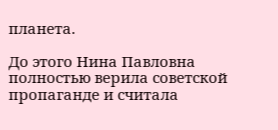планета.

До этого Нина Павловна полностью верила советской пропаганде и считала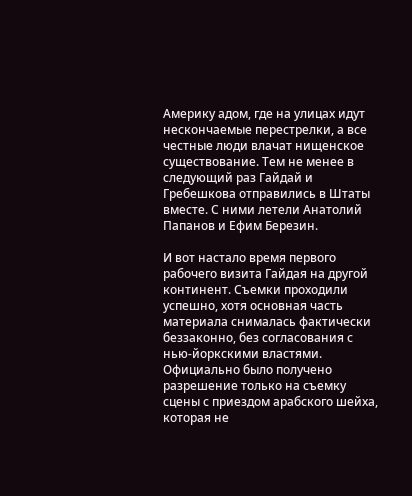Америку адом, где на улицах идут нескончаемые перестрелки, а все честные люди влачат нищенское существование. Тем не менее в следующий раз Гайдай и Гребешкова отправились в Штаты вместе. С ними летели Анатолий Папанов и Ефим Березин.

И вот настало время первого рабочего визита Гайдая на другой континент. Съемки проходили успешно, хотя основная часть материала снималась фактически беззаконно, без согласования с нью-йоркскими властями. Официально было получено разрешение только на съемку сцены с приездом арабского шейха, которая не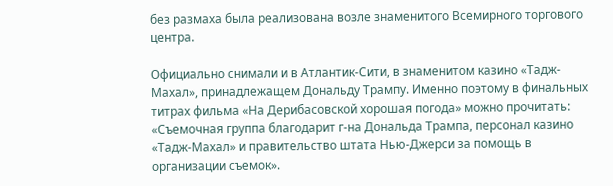без размаха была реализована возле знаменитого Всемирного торгового центра.

Официально снимали и в Атлантик-Сити, в знаменитом казино «Тадж-Махал», принадлежащем Дональду Трампу. Именно поэтому в финальных титрах фильма «На Дерибасовской хорошая погода» можно прочитать: «Съемочная группа благодарит г-на Дональда Трампа, персонал казино «Тадж-Махал» и правительство штата Нью-Джерси за помощь в организации съемок».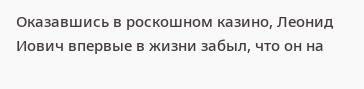Оказавшись в роскошном казино, Леонид Иович впервые в жизни забыл, что он на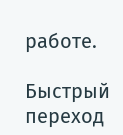работе.

Быстрый переход